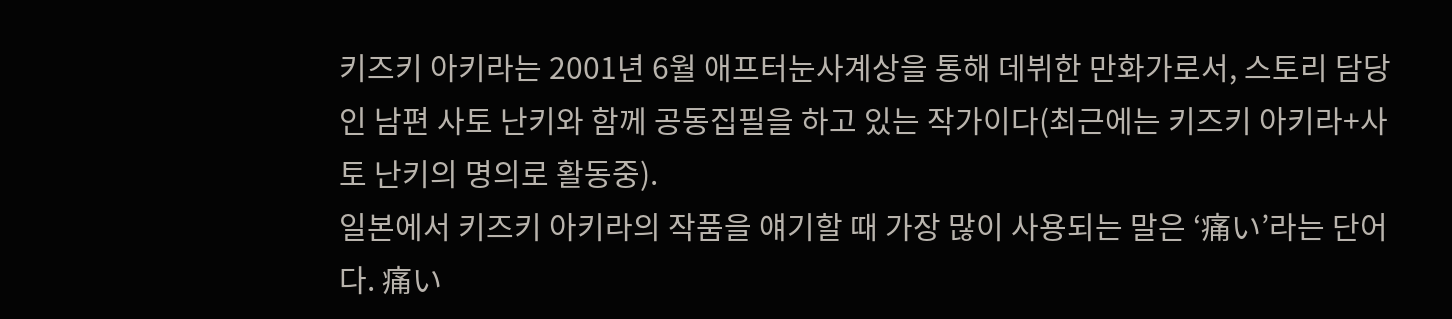키즈키 아키라는 2001년 6월 애프터눈사계상을 통해 데뷔한 만화가로서, 스토리 담당인 남편 사토 난키와 함께 공동집필을 하고 있는 작가이다(최근에는 키즈키 아키라+사토 난키의 명의로 활동중).
일본에서 키즈키 아키라의 작품을 얘기할 때 가장 많이 사용되는 말은 ‘痛い’라는 단어다. 痛い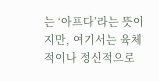는 ‘아프다’라는 뜻이지만, 여기서는 육체적이나 정신적으로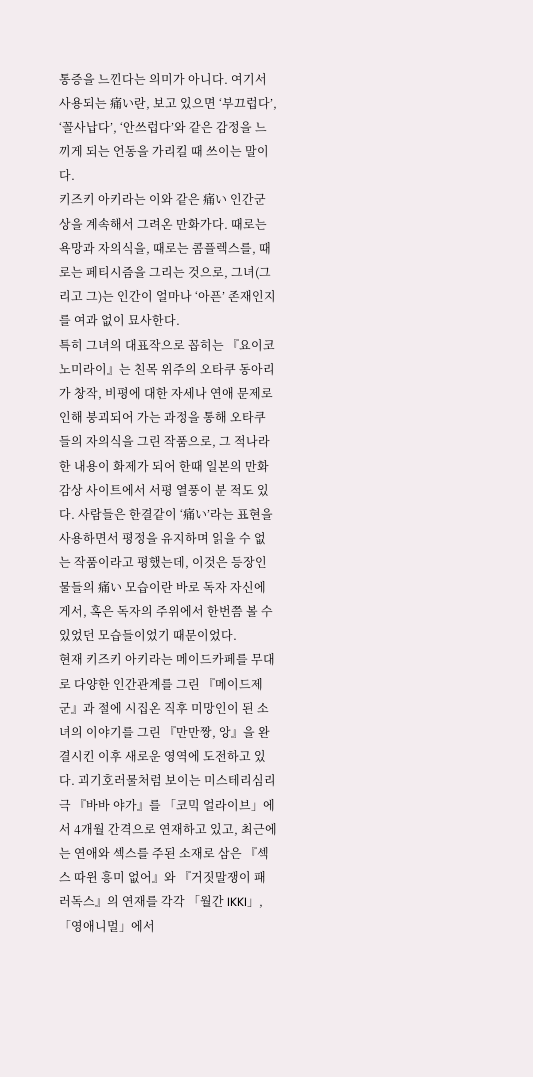통증을 느낀다는 의미가 아니다. 여기서 사용되는 痛い란, 보고 있으면 ‘부끄럽다’, ‘꼴사납다’, ‘안쓰럽다’와 같은 감정을 느끼게 되는 언동을 가리킬 때 쓰이는 말이다.
키즈키 아키라는 이와 같은 痛い 인간군상을 계속해서 그려온 만화가다. 때로는 욕망과 자의식을, 때로는 콤플렉스를, 때로는 페티시즘을 그리는 것으로, 그녀(그리고 그)는 인간이 얼마나 ‘아픈’ 존재인지를 여과 없이 묘사한다.
특히 그녀의 대표작으로 꼽히는 『요이코노미라이』는 친목 위주의 오타쿠 동아리가 창작, 비평에 대한 자세나 연애 문제로 인해 붕괴되어 가는 과정을 통해 오타쿠들의 자의식을 그린 작품으로, 그 적나라한 내용이 화제가 되어 한때 일본의 만화감상 사이트에서 서평 열풍이 분 적도 있다. 사람들은 한결같이 ‘痛い’라는 표현을 사용하면서 평정을 유지하며 읽을 수 없는 작품이라고 평했는데, 이것은 등장인물들의 痛い 모습이란 바로 독자 자신에게서, 혹은 독자의 주위에서 한번쯤 볼 수 있었던 모습들이었기 때문이었다.
현재 키즈키 아키라는 메이드카페를 무대로 다양한 인간관계를 그린 『메이드제군』과 절에 시집온 직후 미망인이 된 소녀의 이야기를 그린 『만만짱, 앙』을 완결시킨 이후 새로운 영역에 도전하고 있다. 괴기호러물처럼 보이는 미스테리심리극 『바바 야가』를 「코믹 얼라이브」에서 4개월 간격으로 연재하고 있고, 최근에는 연애와 섹스를 주된 소재로 삼은 『섹스 따윈 흥미 없어』와 『거짓말쟁이 패러독스』의 연재를 각각 「월간 IKKI」, 「영애니멀」에서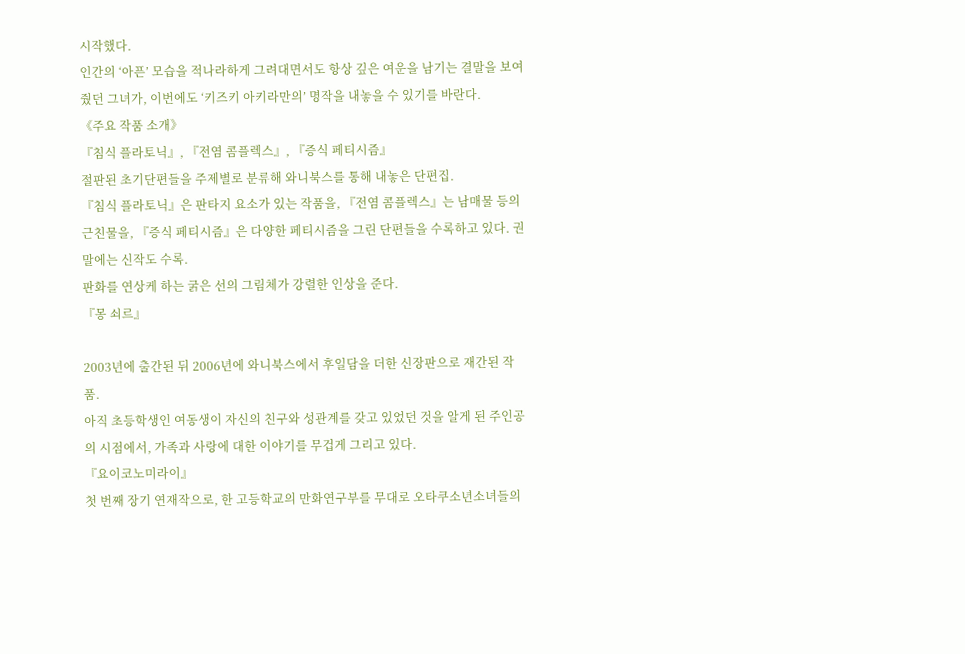시작했다.
인간의 ‘아픈’ 모습을 적나라하게 그려대면서도 항상 깊은 여운을 남기는 결말을 보여줬던 그녀가, 이번에도 ‘키즈키 아키라만의’ 명작을 내놓을 수 있기를 바란다.
《주요 작품 소개》
『침식 플라토닉』, 『전염 콤플렉스』, 『증식 페티시즘』
절판된 초기단편들을 주제별로 분류해 와니북스를 통해 내놓은 단편집.
『침식 플라토닉』은 판타지 요소가 있는 작품을, 『전염 콤플렉스』는 남매물 등의 근친물을, 『증식 페티시즘』은 다양한 페티시즘을 그린 단편들을 수록하고 있다. 권말에는 신작도 수록.
판화를 연상케 하는 굵은 선의 그림체가 강렬한 인상을 준다.
『몽 쇠르』

2003년에 출간된 뒤 2006년에 와니북스에서 후일담을 더한 신장판으로 재간된 작품.
아직 초등학생인 여동생이 자신의 친구와 성관계를 갖고 있었던 것을 알게 된 주인공의 시점에서, 가족과 사랑에 대한 이야기를 무겁게 그리고 있다.
『요이코노미라이』
첫 번째 장기 연재작으로, 한 고등학교의 만화연구부를 무대로 오타쿠소년소녀들의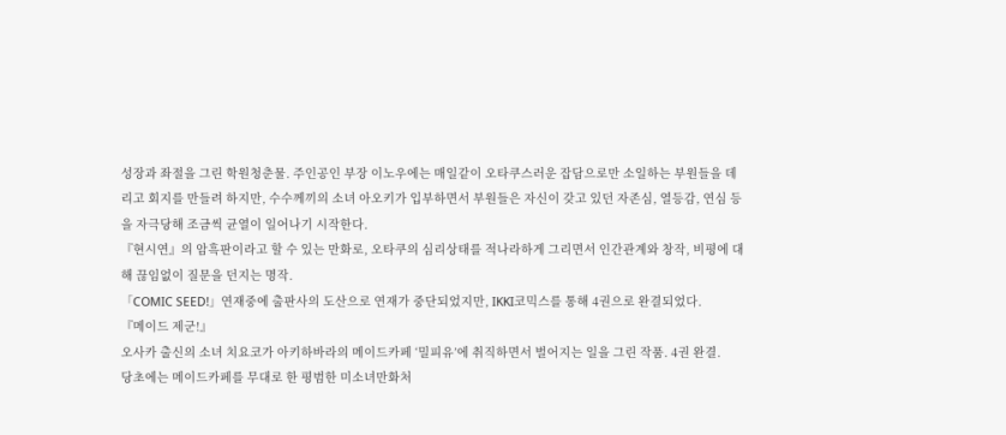성장과 좌절을 그린 학원청춘물. 주인공인 부장 이노우에는 매일같이 오타쿠스러운 잡담으로만 소일하는 부원들을 데리고 회지를 만들려 하지만, 수수께끼의 소녀 아오키가 입부하면서 부원들은 자신이 갖고 있던 자존심, 열등감, 연심 등을 자극당해 조금씩 균열이 일어나기 시작한다.
『현시연』의 암흑판이라고 할 수 있는 만화로, 오타쿠의 심리상태를 적나라하게 그리면서 인간관계와 창작, 비평에 대해 끊임없이 질문을 던지는 명작.
「COMIC SEED!」연재중에 출판사의 도산으로 연재가 중단되었지만, IKKI코믹스를 통해 4권으로 완결되었다.
『메이드 제군!』
오사카 출신의 소녀 치요코가 아키하바라의 메이드카페 ‘밀피유’에 취직하면서 벌어지는 일을 그린 작품. 4권 완결.
당초에는 메이드카페를 무대로 한 평범한 미소녀만화처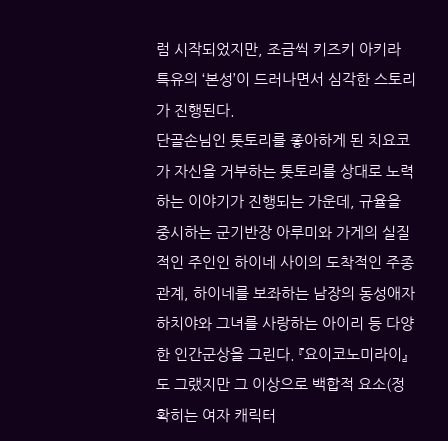럼 시작되었지만, 조금씩 키즈키 아키라 특유의 ‘본성’이 드러나면서 심각한 스토리가 진행된다.
단골손님인 톳토리를 좋아하게 된 치요코가 자신을 거부하는 톳토리를 상대로 노력하는 이야기가 진행되는 가운데, 규율을 중시하는 군기반장 아루미와 가게의 실질적인 주인인 하이네 사이의 도착적인 주종관계, 하이네를 보좌하는 남장의 동성애자 하치야와 그녀를 사랑하는 아이리 등 다양한 인간군상을 그린다. 『요이코노미라이』도 그랬지만 그 이상으로 백합적 요소(정확히는 여자 캐릭터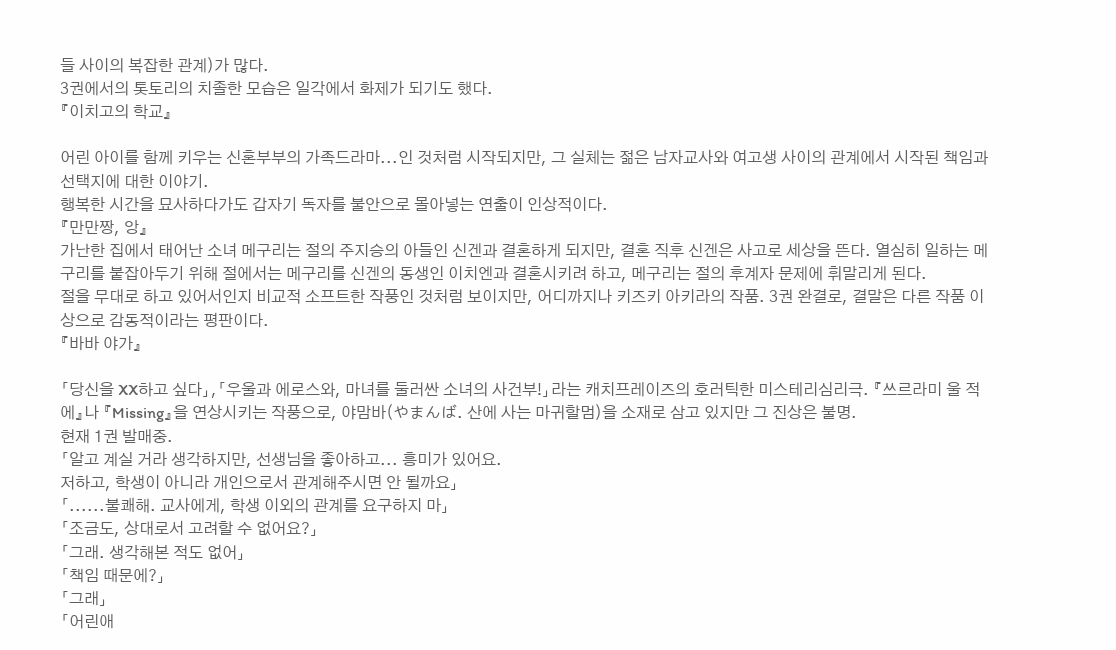들 사이의 복잡한 관계)가 많다.
3권에서의 톳토리의 치졸한 모습은 일각에서 화제가 되기도 했다.
『이치고의 학교』

어린 아이를 함께 키우는 신혼부부의 가족드라마...인 것처럼 시작되지만, 그 실체는 젊은 남자교사와 여고생 사이의 관계에서 시작된 책임과 선택지에 대한 이야기.
행복한 시간을 묘사하다가도 갑자기 독자를 불안으로 몰아넣는 연출이 인상적이다.
『만만짱, 앙』
가난한 집에서 태어난 소녀 메구리는 절의 주지승의 아들인 신겐과 결혼하게 되지만, 결혼 직후 신겐은 사고로 세상을 뜬다. 열심히 일하는 메구리를 붙잡아두기 위해 절에서는 메구리를 신겐의 동생인 이치엔과 결혼시키려 하고, 메구리는 절의 후계자 문제에 휘말리게 된다.
절을 무대로 하고 있어서인지 비교적 소프트한 작풍인 것처럼 보이지만, 어디까지나 키즈키 아키라의 작품. 3권 완결로, 결말은 다른 작품 이상으로 감동적이라는 평판이다.
『바바 야가』

「당신을 XX하고 싶다」,「우울과 에로스와, 마녀를 둘러싼 소녀의 사건부!」라는 캐치프레이즈의 호러틱한 미스테리심리극. 『쓰르라미 울 적에』나 『Missing』을 연상시키는 작풍으로, 야맘바(やまんば. 산에 사는 마귀할멈)을 소재로 삼고 있지만 그 진상은 불명.
현재 1권 발매중.
「알고 계실 거라 생각하지만, 선생님을 좋아하고... 흥미가 있어요.
저하고, 학생이 아니라 개인으로서 관계해주시면 안 될까요」
「......불쾌해. 교사에게, 학생 이외의 관계를 요구하지 마」
「조금도, 상대로서 고려할 수 없어요?」
「그래. 생각해본 적도 없어」
「책임 때문에?」
「그래」
「어린애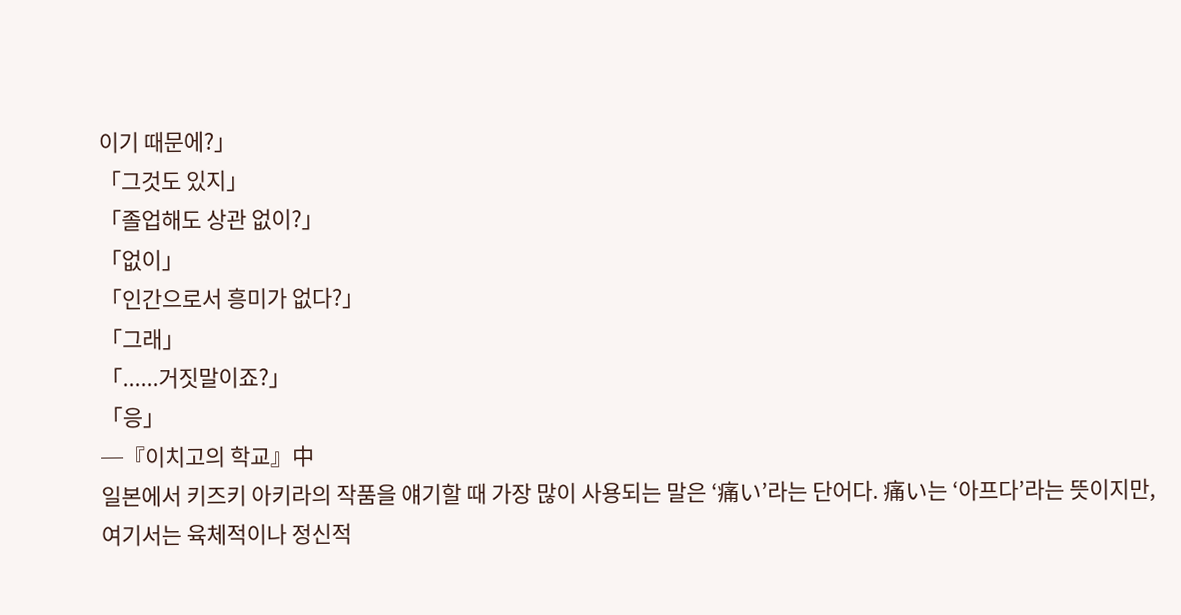이기 때문에?」
「그것도 있지」
「졸업해도 상관 없이?」
「없이」
「인간으로서 흥미가 없다?」
「그래」
「......거짓말이죠?」
「응」
─『이치고의 학교』中
일본에서 키즈키 아키라의 작품을 얘기할 때 가장 많이 사용되는 말은 ‘痛い’라는 단어다. 痛い는 ‘아프다’라는 뜻이지만, 여기서는 육체적이나 정신적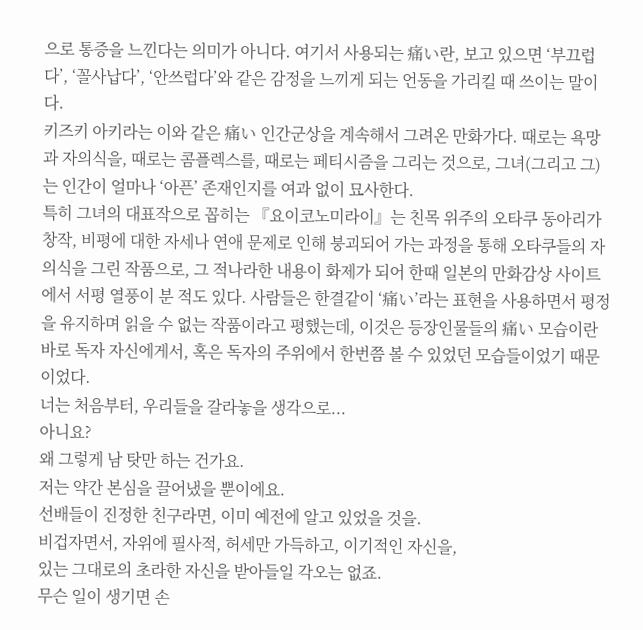으로 통증을 느낀다는 의미가 아니다. 여기서 사용되는 痛い란, 보고 있으면 ‘부끄럽다’, ‘꼴사납다’, ‘안쓰럽다’와 같은 감정을 느끼게 되는 언동을 가리킬 때 쓰이는 말이다.
키즈키 아키라는 이와 같은 痛い 인간군상을 계속해서 그려온 만화가다. 때로는 욕망과 자의식을, 때로는 콤플렉스를, 때로는 페티시즘을 그리는 것으로, 그녀(그리고 그)는 인간이 얼마나 ‘아픈’ 존재인지를 여과 없이 묘사한다.
특히 그녀의 대표작으로 꼽히는 『요이코노미라이』는 친목 위주의 오타쿠 동아리가 창작, 비평에 대한 자세나 연애 문제로 인해 붕괴되어 가는 과정을 통해 오타쿠들의 자의식을 그린 작품으로, 그 적나라한 내용이 화제가 되어 한때 일본의 만화감상 사이트에서 서평 열풍이 분 적도 있다. 사람들은 한결같이 ‘痛い’라는 표현을 사용하면서 평정을 유지하며 읽을 수 없는 작품이라고 평했는데, 이것은 등장인물들의 痛い 모습이란 바로 독자 자신에게서, 혹은 독자의 주위에서 한번쯤 볼 수 있었던 모습들이었기 때문이었다.
너는 처음부터, 우리들을 갈라놓을 생각으로...
아니요?
왜 그렇게 남 탓만 하는 건가요.
저는 약간 본심을 끌어냈을 뿐이에요.
선배들이 진정한 친구라면, 이미 예전에 알고 있었을 것을.
비겁자면서, 자위에 필사적, 허세만 가득하고, 이기적인 자신을,
있는 그대로의 초라한 자신을 받아들일 각오는 없죠.
무슨 일이 생기면 손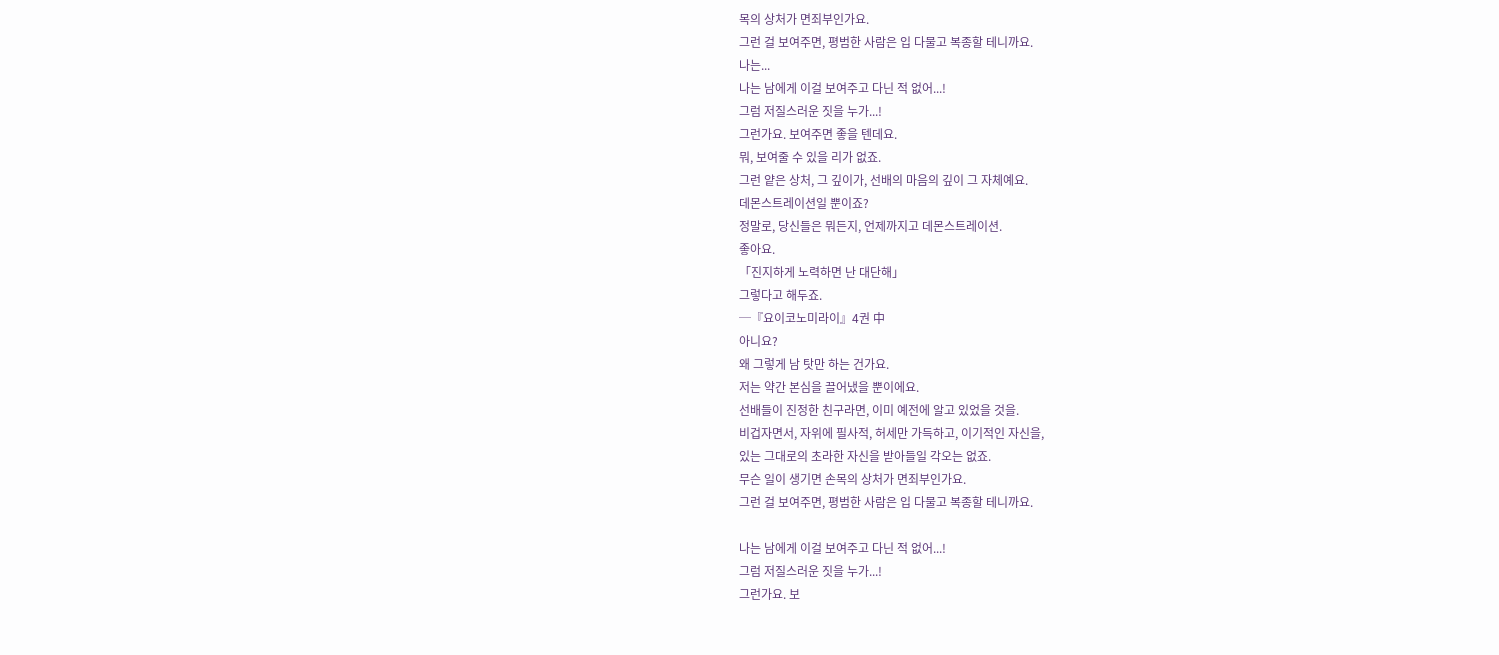목의 상처가 면죄부인가요.
그런 걸 보여주면, 평범한 사람은 입 다물고 복종할 테니까요.
나는...
나는 남에게 이걸 보여주고 다닌 적 없어...!
그럼 저질스러운 짓을 누가...!
그런가요. 보여주면 좋을 텐데요.
뭐, 보여줄 수 있을 리가 없죠.
그런 얕은 상처, 그 깊이가, 선배의 마음의 깊이 그 자체예요.
데몬스트레이션일 뿐이죠?
정말로, 당신들은 뭐든지, 언제까지고 데몬스트레이션.
좋아요.
「진지하게 노력하면 난 대단해」
그렇다고 해두죠.
─『요이코노미라이』4권 中
아니요?
왜 그렇게 남 탓만 하는 건가요.
저는 약간 본심을 끌어냈을 뿐이에요.
선배들이 진정한 친구라면, 이미 예전에 알고 있었을 것을.
비겁자면서, 자위에 필사적, 허세만 가득하고, 이기적인 자신을,
있는 그대로의 초라한 자신을 받아들일 각오는 없죠.
무슨 일이 생기면 손목의 상처가 면죄부인가요.
그런 걸 보여주면, 평범한 사람은 입 다물고 복종할 테니까요.

나는 남에게 이걸 보여주고 다닌 적 없어...!
그럼 저질스러운 짓을 누가...!
그런가요. 보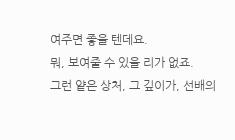여주면 좋을 텐데요.
뭐, 보여줄 수 있을 리가 없죠.
그런 얕은 상처, 그 깊이가, 선배의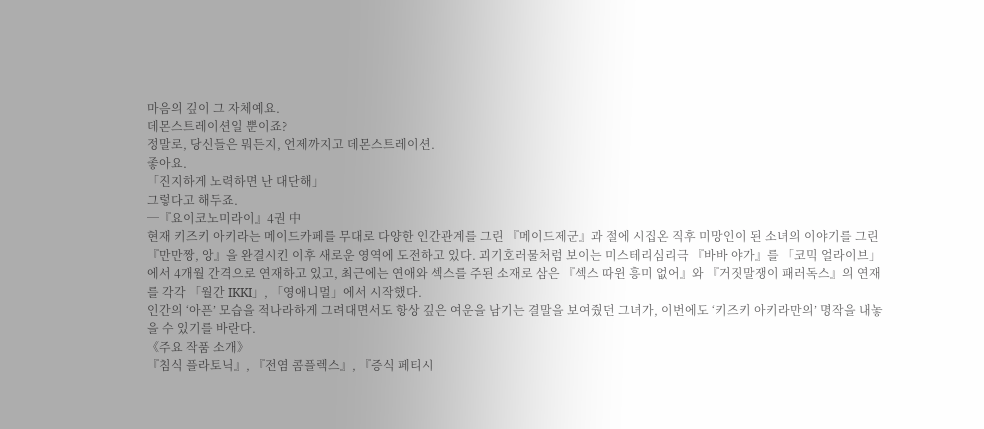마음의 깊이 그 자체예요.
데몬스트레이션일 뿐이죠?
정말로, 당신들은 뭐든지, 언제까지고 데몬스트레이션.
좋아요.
「진지하게 노력하면 난 대단해」
그렇다고 해두죠.
─『요이코노미라이』4권 中
현재 키즈키 아키라는 메이드카페를 무대로 다양한 인간관계를 그린 『메이드제군』과 절에 시집온 직후 미망인이 된 소녀의 이야기를 그린 『만만짱, 앙』을 완결시킨 이후 새로운 영역에 도전하고 있다. 괴기호러물처럼 보이는 미스테리심리극 『바바 야가』를 「코믹 얼라이브」에서 4개월 간격으로 연재하고 있고, 최근에는 연애와 섹스를 주된 소재로 삼은 『섹스 따윈 흥미 없어』와 『거짓말쟁이 패러독스』의 연재를 각각 「월간 IKKI」, 「영애니멀」에서 시작했다.
인간의 ‘아픈’ 모습을 적나라하게 그려대면서도 항상 깊은 여운을 남기는 결말을 보여줬던 그녀가, 이번에도 ‘키즈키 아키라만의’ 명작을 내놓을 수 있기를 바란다.
《주요 작품 소개》
『침식 플라토닉』, 『전염 콤플렉스』, 『증식 페티시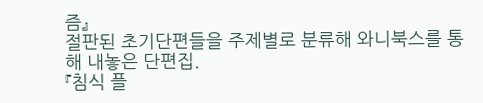즘』
절판된 초기단편들을 주제별로 분류해 와니북스를 통해 내놓은 단편집.
『침식 플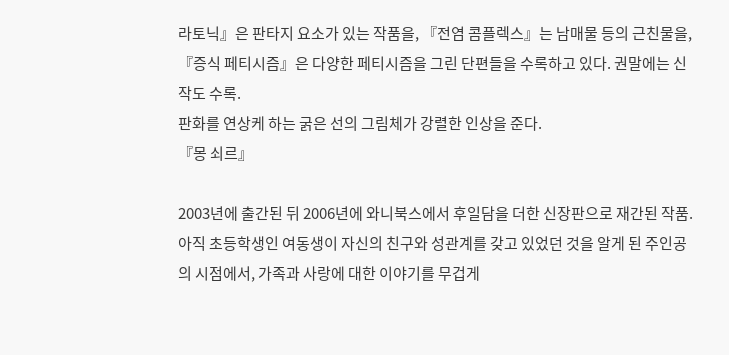라토닉』은 판타지 요소가 있는 작품을, 『전염 콤플렉스』는 남매물 등의 근친물을, 『증식 페티시즘』은 다양한 페티시즘을 그린 단편들을 수록하고 있다. 권말에는 신작도 수록.
판화를 연상케 하는 굵은 선의 그림체가 강렬한 인상을 준다.
『몽 쇠르』

2003년에 출간된 뒤 2006년에 와니북스에서 후일담을 더한 신장판으로 재간된 작품.
아직 초등학생인 여동생이 자신의 친구와 성관계를 갖고 있었던 것을 알게 된 주인공의 시점에서, 가족과 사랑에 대한 이야기를 무겁게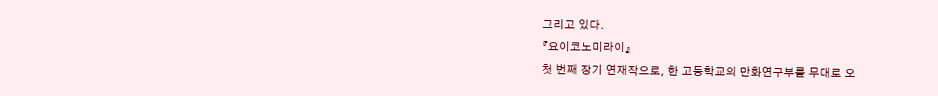그리고 있다.
『요이코노미라이』
첫 번째 장기 연재작으로, 한 고등학교의 만화연구부를 무대로 오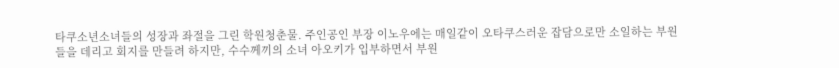타쿠소년소녀들의 성장과 좌절을 그린 학원청춘물. 주인공인 부장 이노우에는 매일같이 오타쿠스러운 잡담으로만 소일하는 부원들을 데리고 회지를 만들려 하지만, 수수께끼의 소녀 아오키가 입부하면서 부원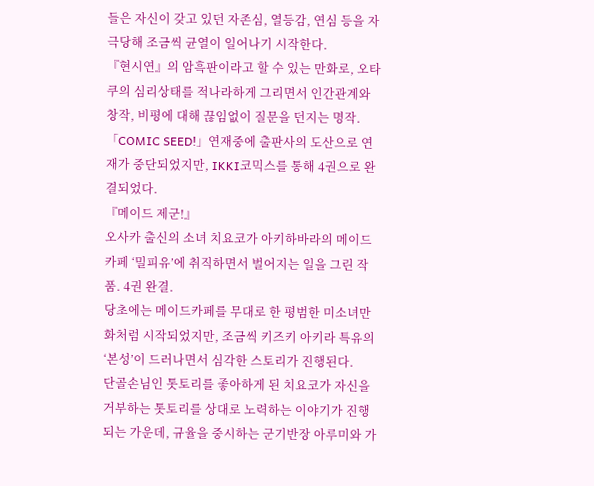들은 자신이 갖고 있던 자존심, 열등감, 연심 등을 자극당해 조금씩 균열이 일어나기 시작한다.
『현시연』의 암흑판이라고 할 수 있는 만화로, 오타쿠의 심리상태를 적나라하게 그리면서 인간관계와 창작, 비평에 대해 끊임없이 질문을 던지는 명작.
「COMIC SEED!」연재중에 출판사의 도산으로 연재가 중단되었지만, IKKI코믹스를 통해 4권으로 완결되었다.
『메이드 제군!』
오사카 출신의 소녀 치요코가 아키하바라의 메이드카페 ‘밀피유’에 취직하면서 벌어지는 일을 그린 작품. 4권 완결.
당초에는 메이드카페를 무대로 한 평범한 미소녀만화처럼 시작되었지만, 조금씩 키즈키 아키라 특유의 ‘본성’이 드러나면서 심각한 스토리가 진행된다.
단골손님인 톳토리를 좋아하게 된 치요코가 자신을 거부하는 톳토리를 상대로 노력하는 이야기가 진행되는 가운데, 규율을 중시하는 군기반장 아루미와 가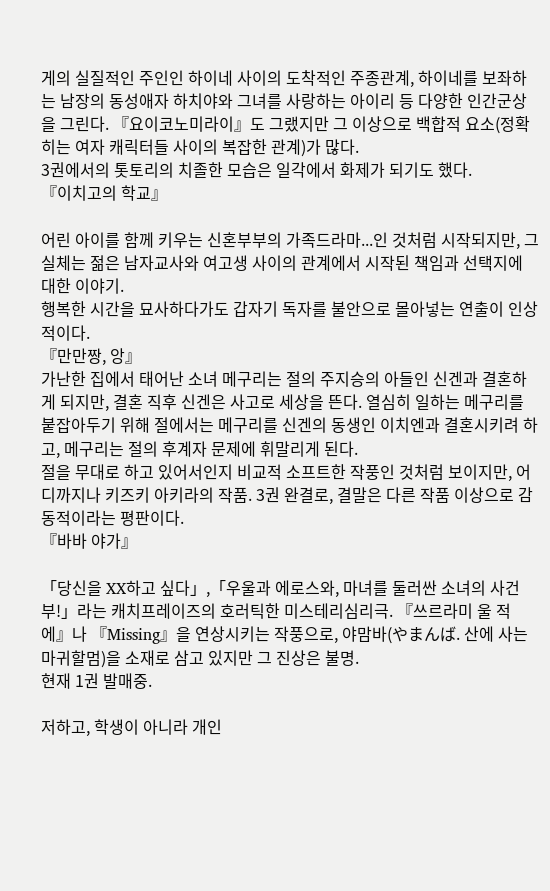게의 실질적인 주인인 하이네 사이의 도착적인 주종관계, 하이네를 보좌하는 남장의 동성애자 하치야와 그녀를 사랑하는 아이리 등 다양한 인간군상을 그린다. 『요이코노미라이』도 그랬지만 그 이상으로 백합적 요소(정확히는 여자 캐릭터들 사이의 복잡한 관계)가 많다.
3권에서의 톳토리의 치졸한 모습은 일각에서 화제가 되기도 했다.
『이치고의 학교』

어린 아이를 함께 키우는 신혼부부의 가족드라마...인 것처럼 시작되지만, 그 실체는 젊은 남자교사와 여고생 사이의 관계에서 시작된 책임과 선택지에 대한 이야기.
행복한 시간을 묘사하다가도 갑자기 독자를 불안으로 몰아넣는 연출이 인상적이다.
『만만짱, 앙』
가난한 집에서 태어난 소녀 메구리는 절의 주지승의 아들인 신겐과 결혼하게 되지만, 결혼 직후 신겐은 사고로 세상을 뜬다. 열심히 일하는 메구리를 붙잡아두기 위해 절에서는 메구리를 신겐의 동생인 이치엔과 결혼시키려 하고, 메구리는 절의 후계자 문제에 휘말리게 된다.
절을 무대로 하고 있어서인지 비교적 소프트한 작풍인 것처럼 보이지만, 어디까지나 키즈키 아키라의 작품. 3권 완결로, 결말은 다른 작품 이상으로 감동적이라는 평판이다.
『바바 야가』

「당신을 XX하고 싶다」,「우울과 에로스와, 마녀를 둘러싼 소녀의 사건부!」라는 캐치프레이즈의 호러틱한 미스테리심리극. 『쓰르라미 울 적에』나 『Missing』을 연상시키는 작풍으로, 야맘바(やまんば. 산에 사는 마귀할멈)을 소재로 삼고 있지만 그 진상은 불명.
현재 1권 발매중.

저하고, 학생이 아니라 개인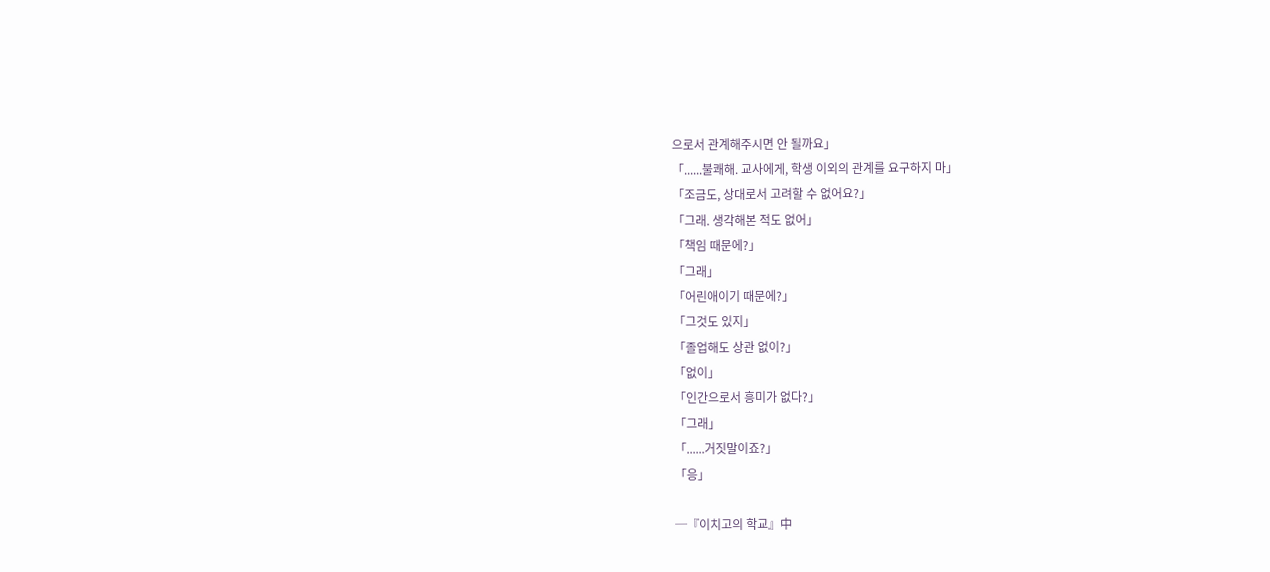으로서 관계해주시면 안 될까요」
「......불쾌해. 교사에게, 학생 이외의 관계를 요구하지 마」
「조금도, 상대로서 고려할 수 없어요?」
「그래. 생각해본 적도 없어」
「책임 때문에?」
「그래」
「어린애이기 때문에?」
「그것도 있지」
「졸업해도 상관 없이?」
「없이」
「인간으로서 흥미가 없다?」
「그래」
「......거짓말이죠?」
「응」

─『이치고의 학교』中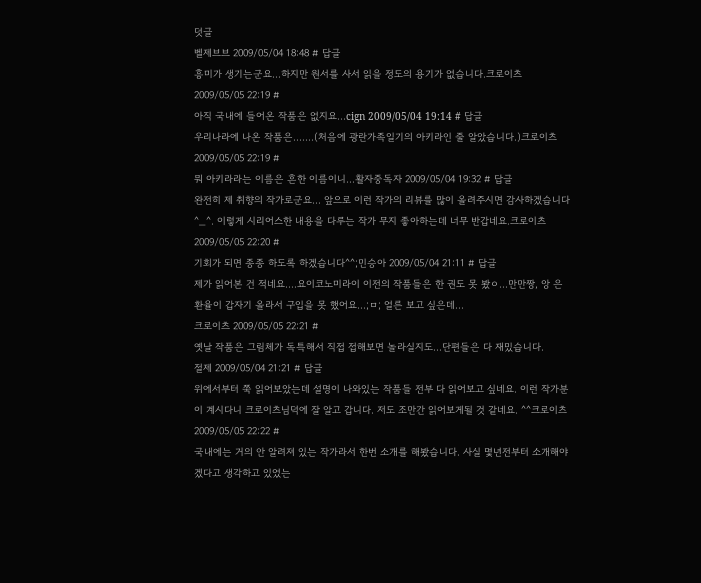덧글
벨제브브 2009/05/04 18:48 # 답글
흥미가 생기는군요...하지만 원서를 사서 읽을 정도의 용기가 없습니다.크로이츠 2009/05/05 22:19 #
아직 국내에 들어온 작품은 없지요...cign 2009/05/04 19:14 # 답글
우리나라에 나온 작품은.......(처음에 광란가족일기의 아키라인 줄 알았습니다.)크로이츠 2009/05/05 22:19 #
뭐 아키라라는 이름은 흔한 이름이니...활자중독자 2009/05/04 19:32 # 답글
완전히 제 취향의 작가로군요... 앞으로 이런 작가의 리뷰를 많이 올려주시면 감사하겠습니다 ^_^. 이렇게 시리어스한 내용을 다루는 작가 무지 좋아하는데 너무 반갑네요.크로이츠 2009/05/05 22:20 #
기회가 되면 종종 하도록 하겠습니다^^;민승아 2009/05/04 21:11 # 답글
제가 읽어본 건 적네요....요이코노미라이 이전의 작품들은 한 권도 못 봤ㅇ...만만짱, 앙 은 환율이 갑자기 올라서 구입을 못 했어요...;ㅁ; 얼른 보고 싶은데...
크로이츠 2009/05/05 22:21 #
옛날 작품은 그림체가 독특해서 직접 접해보면 놀라실지도...단편들은 다 재밌습니다.
절제 2009/05/04 21:21 # 답글
위에서부터 쭉 읽어보았는데 설명이 나와있는 작품들 전부 다 읽어보고 싶네요. 이런 작가분이 계시다니 크로이츠님덕에 잘 알고 갑니다. 저도 조만간 읽어보게될 것 같네요. ^^크로이츠 2009/05/05 22:22 #
국내에는 거의 안 알려져 있는 작가라서 한번 소개를 해봤습니다. 사실 몇년전부터 소개해야겠다고 생각하고 있었는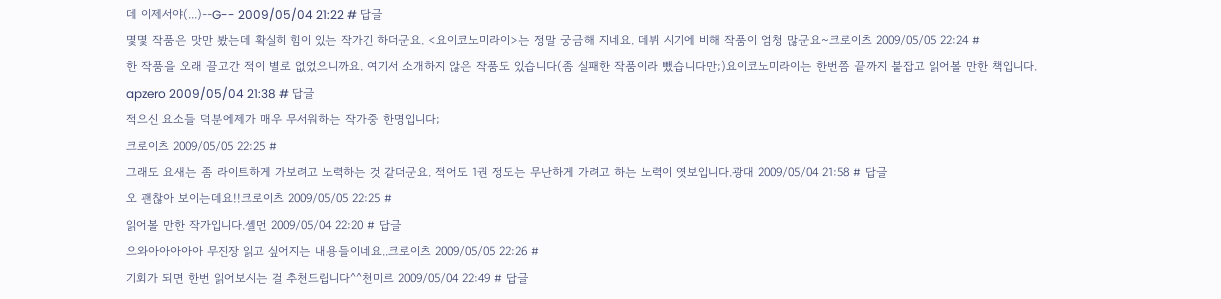데 이제서야(...)--G-- 2009/05/04 21:22 # 답글
몇몇 작품은 맛만 봤는데 확실히 힘이 있는 작가긴 하더군요. <요이코노미라이>는 정말 궁금해 지네요. 데뷔 시기에 비해 작품이 엄청 많군요~크로이츠 2009/05/05 22:24 #
한 작품을 오래 끌고간 적이 별로 없었으니까요. 여기서 소개하지 않은 작품도 있습니다(좀 실패한 작품이라 뺐습니다만;)요이코노미라이는 한번쯤 끝까지 붙잡고 읽어볼 만한 책입니다.
apzero 2009/05/04 21:38 # 답글
적으신 요소들 덕분에제가 매우 무서워하는 작가중 한명입니다;
크로이츠 2009/05/05 22:25 #
그래도 요새는 좀 라이트하게 가보려고 노력하는 것 같더군요. 적어도 1권 정도는 무난하게 가려고 하는 노력이 엿보입니다.광대 2009/05/04 21:58 # 답글
오 괜찮아 보이는데요!!크로이츠 2009/05/05 22:25 #
읽어볼 만한 작가입니다.셸먼 2009/05/04 22:20 # 답글
으와아아아아아 무진장 읽고 싶어지는 내용들이네요..크로이츠 2009/05/05 22:26 #
기회가 되면 한번 읽어보시는 걸 추천드립니다^^천미르 2009/05/04 22:49 # 답글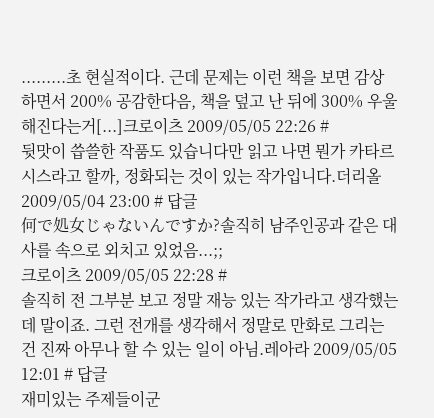.........초 현실적이다. 근데 문제는 이런 책을 보면 감상하면서 200% 공감한다음, 책을 덮고 난 뒤에 300% 우울해진다는거[...]크로이츠 2009/05/05 22:26 #
뒷맛이 씁쓸한 작품도 있습니다만 읽고 나면 뭔가 카타르시스라고 할까, 정화되는 것이 있는 작가입니다.더리올 2009/05/04 23:00 # 답글
何で処女じゃないんですか?솔직히 남주인공과 같은 대사를 속으로 외치고 있었음...;;
크로이츠 2009/05/05 22:28 #
솔직히 전 그부분 보고 정말 재능 있는 작가라고 생각했는데 말이죠. 그런 전개를 생각해서 정말로 만화로 그리는 건 진짜 아무나 할 수 있는 일이 아님.레아라 2009/05/05 12:01 # 답글
재미있는 주제들이군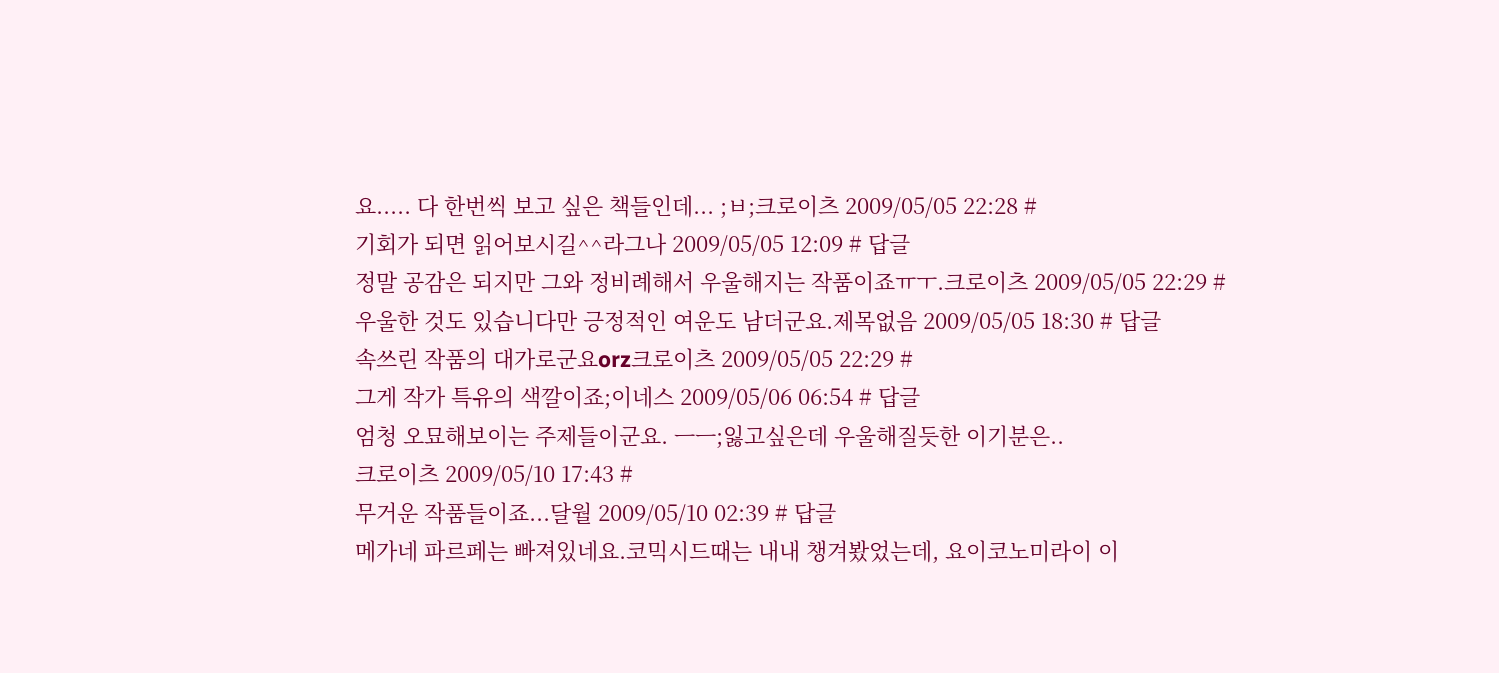요..... 다 한번씩 보고 싶은 책들인데... ;ㅂ;크로이츠 2009/05/05 22:28 #
기회가 되면 읽어보시길^^라그나 2009/05/05 12:09 # 답글
정말 공감은 되지만 그와 정비례해서 우울해지는 작품이죠ㅠㅜ.크로이츠 2009/05/05 22:29 #
우울한 것도 있습니다만 긍정적인 여운도 남더군요.제목없음 2009/05/05 18:30 # 답글
속쓰린 작품의 대가로군요orz크로이츠 2009/05/05 22:29 #
그게 작가 특유의 색깔이죠;이네스 2009/05/06 06:54 # 답글
엄청 오묘해보이는 주제들이군요. ㅡㅡ;잃고싶은데 우울해질듯한 이기분은..
크로이츠 2009/05/10 17:43 #
무거운 작품들이죠...달월 2009/05/10 02:39 # 답글
메가네 파르페는 빠져있네요.코믹시드때는 내내 챙겨봤었는데, 요이코노미라이 이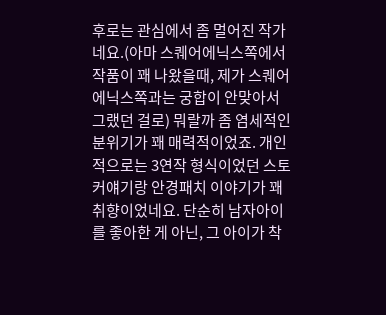후로는 관심에서 좀 멀어진 작가네요.(아마 스퀘어에닉스쪽에서 작품이 꽤 나왔을때, 제가 스퀘어에닉스쪽과는 궁합이 안맞아서 그랬던 걸로) 뭐랄까 좀 염세적인 분위기가 꽤 매력적이었죠. 개인적으로는 3연작 형식이었던 스토커얘기랑 안경패치 이야기가 꽤 취향이었네요. 단순히 남자아이를 좋아한 게 아닌, 그 아이가 착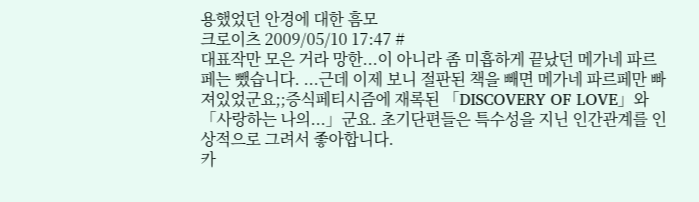용했었던 안경에 대한 흠모
크로이츠 2009/05/10 17:47 #
대표작만 모은 거라 망한...이 아니라 좀 미흡하게 끝났던 메가네 파르페는 뺐습니다. ...근데 이제 보니 절판된 책을 빼면 메가네 파르페만 빠져있었군요;;증식페티시즘에 재록된 「DISCOVERY OF LOVE」와 「사랑하는 나의...」군요. 초기단편들은 특수성을 지닌 인간관계를 인상적으로 그려서 좋아합니다.
카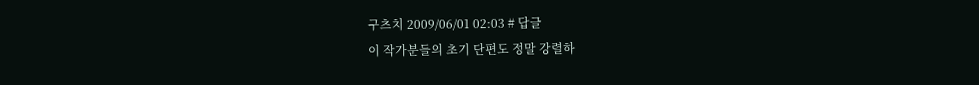구츠치 2009/06/01 02:03 # 답글
이 작가분들의 초기 단편도 정말 강렬하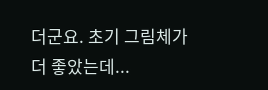더군요. 초기 그림체가 더 좋았는데...